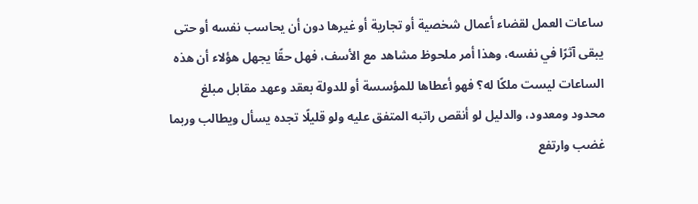ساعات العمل لقضاء أعمال شخصية أو تجارية أو غيرها دون أن يحاسب نفسه أو حتى يبقى آثرًا في نفسه، وهذا أمر ملحوظ مشاهد مع الأسف، فهل حقًا يجهل هؤلاء أن هذه الساعات ليست ملكًا له؟ فهو أعطاها للمؤسسة أو للدولة بعقد وعهد مقابل مبلغ محدود ومعدود، والدليل لو أنقص راتبه المتفق عليه ولو قليلًا تجده يسأل ويطالب وربما غضب وارتفع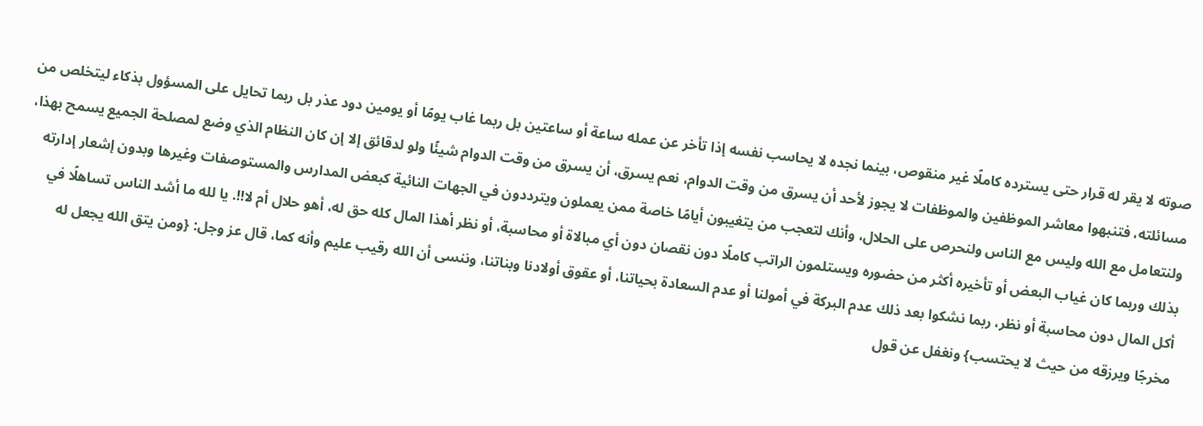صوته لا يقر له قرار حتى يسترده كاملًا غير منقوص، بينما نجده لا يحاسب نفسه إذا تأخر عن عمله ساعة أو ساعتين بل ربما غاب يومًا أو يومين دود عذر بل ربما تحايل على المسؤول بذكاء ليتخلص من مسائلته، فتنبهوا معاشر الموظفين والموظفات لا يجوز لأحد أن يسرق من وقت الدوام، نعم يسرق، أن يسرق من وقت الدوام شيئًا ولو لدقائق إلا إن كان النظام الذي وضع لمصلحة الجميع يسمح بهذا، ولنتعامل مع الله وليس مع الناس ولنحرص على الحلال، وأنك لتعجب من يتغيبون أيامًا خاصة ممن يعملون ويترددون في الجهات النائية كبعض المدارس والمستوصفات وغيرها وبدون إشعار إدارته بذلك وربما كان غياب البعض أو تأخيره أكثر من حضوره ويستلمون الراتب كاملًا دون نقصان دون أي مبالاة أو محاسبة، أو نظر أهذا المال كله حق له، أهو حلال أم لا!!. يا لله ما أشد الناس تساهلًا في أكل المال دون محاسبة أو نظر، ربما نشكوا بعد ذلك عدم البركة في أمولنا أو عدم السعادة بحياتنا، أو عقوق أولادنا وبناتنا، وننسى أن الله رقيب عليم وأنه كما، قال عز وجل: {ومن يتق الله يجعل له مخرجًا ويرزقه من حيث لا يحتسب} ونغفل عن قول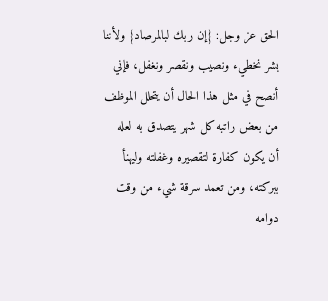الحق عز وجل: {إن ربك لبالمرصاد} ولأننا بشر نخطيء ونصيب ونقصر ونغفل، فإني أنصح في مثل هذا الحال أن يتحلل الموظف من بعض راتبه كل شهر يتصدق به لعله أن يكون كفارة لتقصيره وغفلته وليهنأ ببركته، ومن تعمد سرقة شيء من وقت دوامه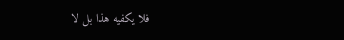فلا يكفيه هذا بل لا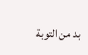بد من التوبة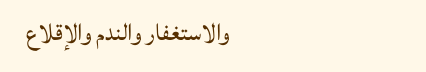والاستغفار والندم والإقلاع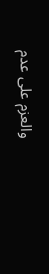والعزم على عدم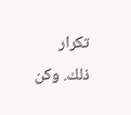تكرار ذلك. وكن